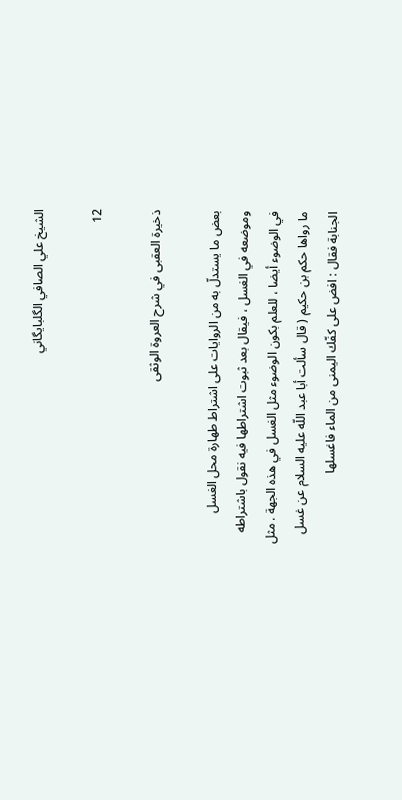الشيخ علي الصافي الگلبايگاني

12

ذخيرة العقبى في شرح العروة الوثقى

بعض ما يستدلّ به من الروايات على اشتراط طهارة محل الغسل وموضعه في الغسل ، فيقال بعد ثبوت اشتراطها فيه نقول باشتراطه في الوضوء أيضا ، للعلم بكون الوضوء مثل الغسل في هذه الجهة . مثل ما رواها حكم بن حكيم ( قال سألت أبا عبد اللّه عليه السلام عن غسل الجنابة فقال : افض على كفّك اليمنى من الماء فاغسلها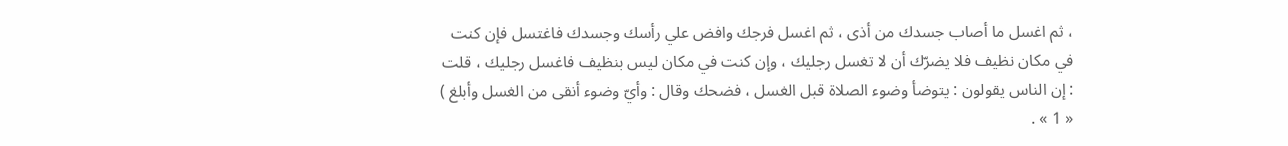، ثم اغسل ما أصاب جسدك من أذى ، ثم اغسل فرجك وافض علي رأسك وجسدك فاغتسل فإن كنت في مكان نظيف فلا يضرّك أن لا تغسل رجليك ، وإن كنت في مكان ليس بنظيف فاغسل رجليك ، قلت : إن الناس يقولون : يتوضأ وضوء الصلاة قبل الغسل ، فضحك وقال : وأيّ وضوء أنقى من الغسل وأبلغ ) « 1 » .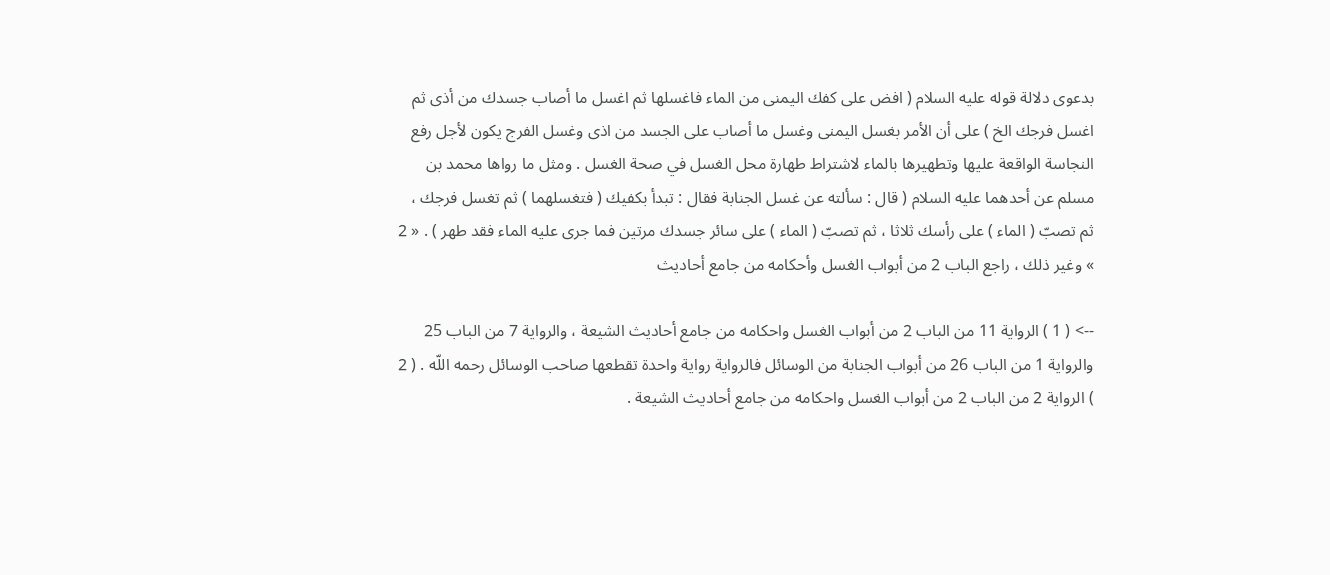بدعوى دلالة قوله عليه السلام ( افض على كفك اليمنى من الماء فاغسلها ثم اغسل ما أصاب جسدك من أذى ثم اغسل فرجك الخ ) على أن الأمر بغسل اليمنى وغسل ما أصاب على الجسد من اذى وغسل الفرج يكون لأجل رفع النجاسة الواقعة عليها وتطهيرها بالماء لاشتراط طهارة محل الغسل في صحة الغسل . ومثل ما رواها محمد بن مسلم عن أحدهما عليه السلام ( قال : سألته عن غسل الجنابة فقال : تبدأ بكفيك ( فتغسلهما ) ثم تغسل فرجك ، ثم تصبّ ( الماء ) على رأسك ثلاثا ، ثم تصبّ ( الماء ) على سائر جسدك مرتين فما جرى عليه الماء فقد طهر ) . « 2 » وغير ذلك ، راجع الباب 2 من أبواب الغسل وأحكامه من جامع أحاديث

--> ( 1 ) الرواية 11 من الباب 2 من أبواب الغسل واحكامه من جامع أحاديث الشيعة ، والرواية 7 من الباب 25 والرواية 1 من الباب 26 من أبواب الجنابة من الوسائل فالرواية رواية واحدة تقطعها صاحب الوسائل رحمه اللّه . ( 2 ) الرواية 2 من الباب 2 من أبواب الغسل واحكامه من جامع أحاديث الشيعة .